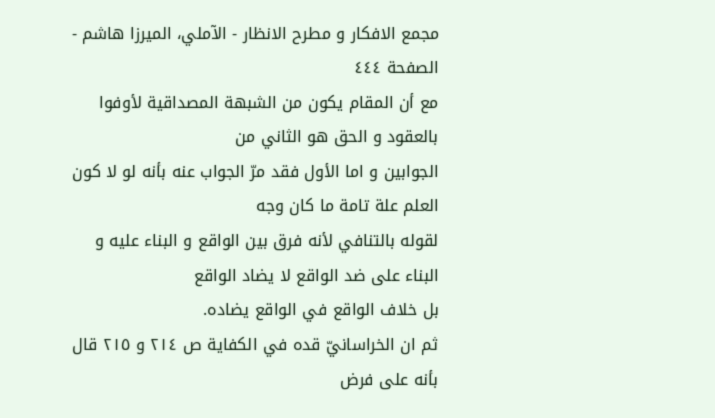مجمع الافكار و مطرح الانظار - الآملي، الميرزا هاشم - الصفحة ٤٤٤
مع أن المقام يكون من الشبهة المصداقية لأوفوا بالعقود و الحق هو الثاني من
الجوابين و اما الأول فقد مرّ الجواب عنه بأنه لو لا كون العلم علة تامة ما كان وجه
لقوله بالتنافي لأنه فرق بين الواقع و البناء عليه و البناء على ضد الواقع لا يضاد الواقع
بل خلاف الواقع في الواقع يضاده.
ثم ان الخراسانيّ قده في الكفاية ص ٢١٤ و ٢١٥ قال بأنه على فرض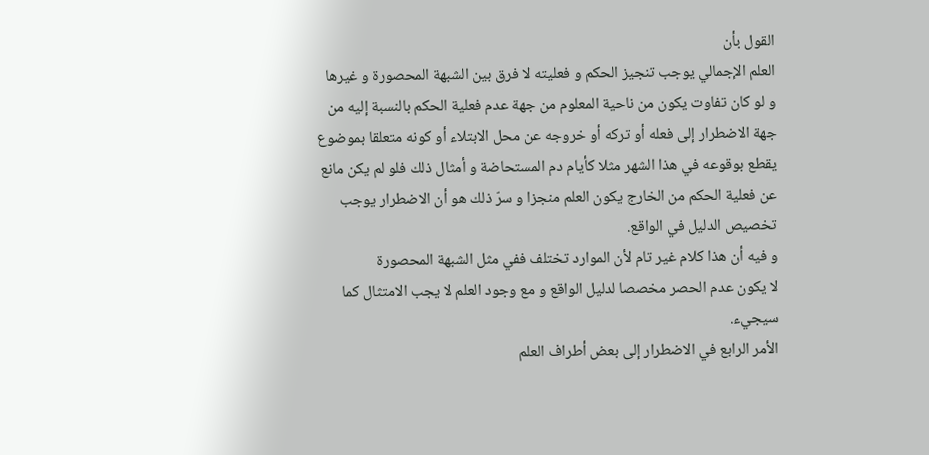القول بأن
العلم الإجمالي يوجب تنجيز الحكم و فعليته لا فرق بين الشبهة المحصورة و غيرها
و لو كان تفاوت يكون من ناحية المعلوم من جهة عدم فعلية الحكم بالنسبة إليه من
جهة الاضطرار إلى فعله أو تركه أو خروجه عن محل الابتلاء أو كونه متعلقا بموضوع
يقطع بوقوعه في هذا الشهر مثلا كأيام دم المستحاضة و أمثال ذلك فلو لم يكن مانع
عن فعلية الحكم من الخارج يكون العلم منجزا و سرّ ذلك هو أن الاضطرار يوجب
تخصيص الدليل في الواقع.
و فيه أن هذا كلام غير تام لأن الموارد تختلف ففي مثل الشبهة المحصورة
لا يكون عدم الحصر مخصصا لدليل الواقع و مع وجود العلم لا يجب الامتثال كما
سيجيء.
الأمر الرابع في الاضطرار إلى بعض أطراف العلم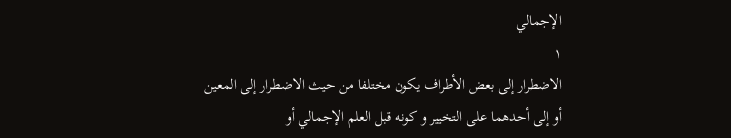الإجمالي
١
الاضطرار إلى بعض الأطراف يكون مختلفا من حيث الاضطرار إلى المعين
أو إلى أحدهما على التخيير و كونه قبل العلم الإجمالي أو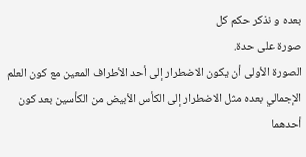بعده و نذكر حكم كل
صورة على حدة.
الصورة الأولى أن يكون الاضطرار إلى أحد الأطراف المعين مع كون العلم
الإجمالي بعده مثل الاضطرار إلى الكأس الأبيض من الكأسين بعد كون أحدهما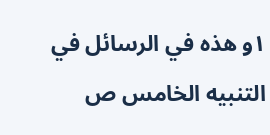١و هذه في الرسائل في التنبيه الخامس ص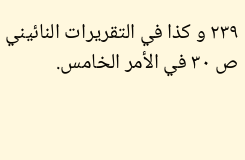٢٣٩ و كذا في التقريرات النائيني
ص ٣٠ في الأمر الخامس.